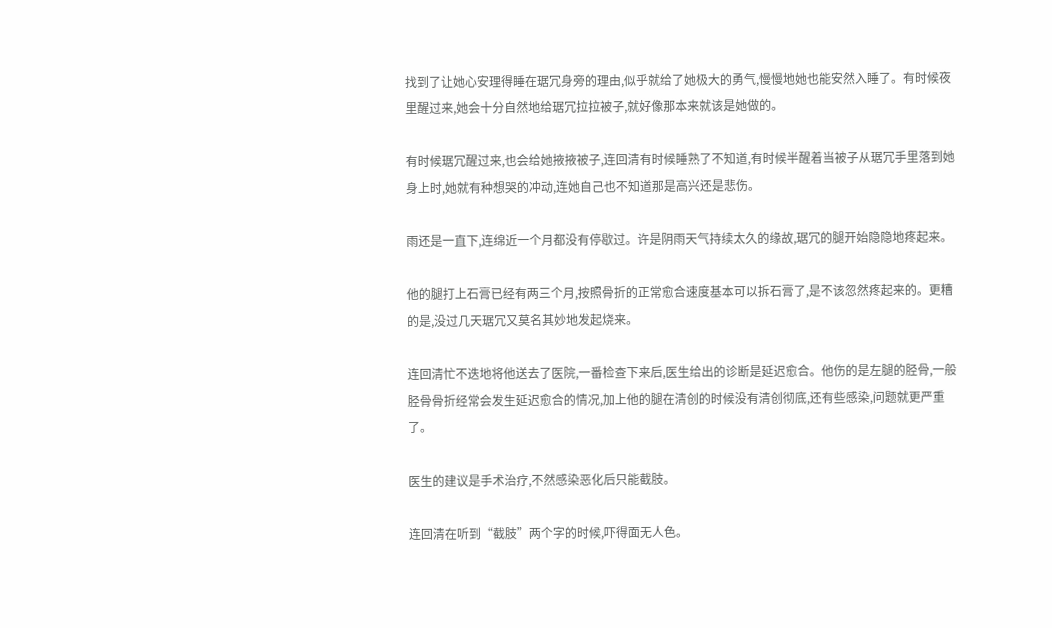找到了让她心安理得睡在琚冗身旁的理由,似乎就给了她极大的勇气,慢慢地她也能安然入睡了。有时候夜里醒过来,她会十分自然地给琚冗拉拉被子,就好像那本来就该是她做的。

有时候琚冗醒过来,也会给她掖掖被子,连回清有时候睡熟了不知道,有时候半醒着当被子从琚冗手里落到她身上时,她就有种想哭的冲动,连她自己也不知道那是高兴还是悲伤。

雨还是一直下,连绵近一个月都没有停歇过。许是阴雨天气持续太久的缘故,琚冗的腿开始隐隐地疼起来。

他的腿打上石膏已经有两三个月,按照骨折的正常愈合速度基本可以拆石膏了,是不该忽然疼起来的。更糟的是,没过几天琚冗又莫名其妙地发起烧来。

连回清忙不迭地将他送去了医院,一番检查下来后,医生给出的诊断是延迟愈合。他伤的是左腿的胫骨,一般胫骨骨折经常会发生延迟愈合的情况,加上他的腿在清创的时候没有清创彻底,还有些感染,问题就更严重了。

医生的建议是手术治疗,不然感染恶化后只能截肢。

连回清在听到“截肢”两个字的时候,吓得面无人色。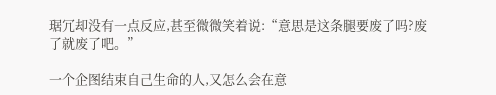琚冗却没有一点反应,甚至微微笑着说:“意思是这条腿要废了吗?废了就废了吧。”

一个企图结束自己生命的人,又怎么会在意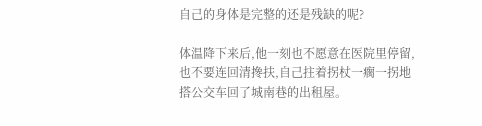自己的身体是完整的还是残缺的呢?

体温降下来后,他一刻也不愿意在医院里停留,也不要连回清搀扶,自己拄着拐杖一瘸一拐地搭公交车回了城南巷的出租屋。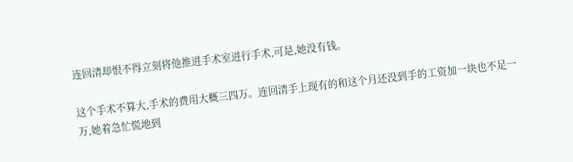连回清却恨不得立刻将他推进手术室进行手术,可是,她没有钱。

这个手术不算大,手术的费用大概三四万。连回清手上现有的和这个月还没到手的工资加一块也不足一万,她着急忙慌地到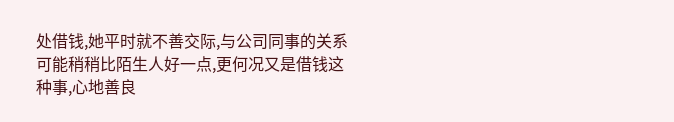处借钱,她平时就不善交际,与公司同事的关系可能稍稍比陌生人好一点,更何况又是借钱这种事,心地善良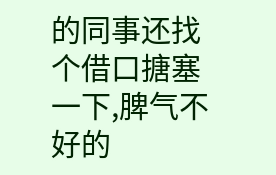的同事还找个借口搪塞一下,脾气不好的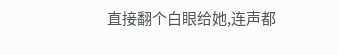直接翻个白眼给她,连声都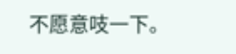不愿意吱一下。